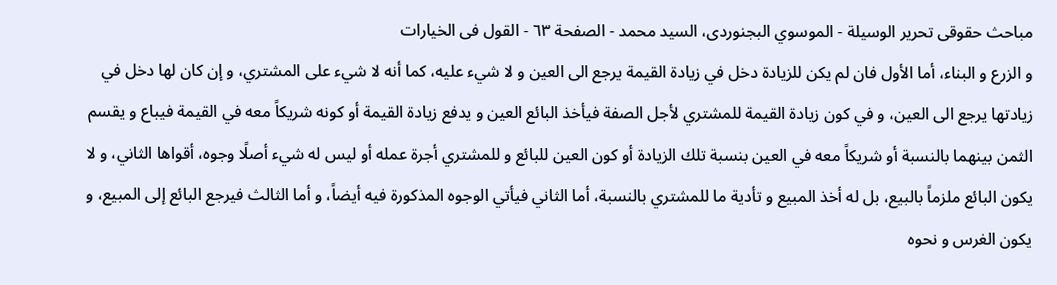مباحث حقوقى تحرير الوسيلة - الموسوي البجنوردى، السيد محمد - الصفحة ٦٣ - القول فى الخيارات
و الزرع و البناء، أما الأول فان لم يكن للزيادة دخل في زيادة القيمة يرجع الى العين و لا شيء عليه، كما أنه لا شيء على المشتري، و إن كان لها دخل في زيادتها يرجع الى العين، و في كون زيادة القيمة للمشتري لأجل الصفة فيأخذ البائع العين و يدفع زيادة القيمة أو كونه شريكاً معه في القيمة فيباع و يقسم الثمن بينهما بالنسبة أو شريكاً معه في العين بنسبة تلك الزيادة أو كون العين للبائع و للمشتري أجرة عمله أو ليس له شيء أصلًا وجوه، أقواها الثاني، و لا يكون البائع ملزماً بالبيع، بل له أخذ المبيع و تأدية ما للمشتري بالنسبة، أما الثاني فيأتي الوجوه المذكورة فيه أيضاً، و أما الثالث فيرجع البائع إلى المبيع، و يكون الغرس و نحوه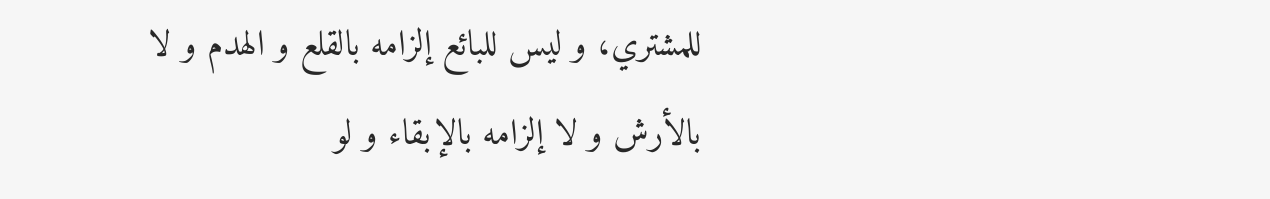للمشتري، و ليس للبائع إلزامه بالقلع و الهدم و لا بالأرش و لا إلزامه بالإبقاء و لو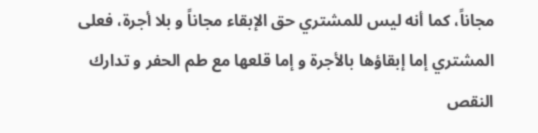مجاناً، كما أنه ليس للمشتري حق الإبقاء مجاناً و بلا أجرة، فعلى المشتري إما إبقاؤها بالأجرة و إما قلعها مع طم الحفر و تدارك النقص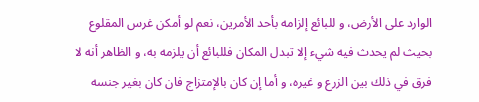الوارد على الأرض، و للبائع إلزامه بأحد الأمرين، نعم لو أمكن غرس المقلوع بحيث لم يحدث فيه شيء إلا تبدل المكان فللبائع أن يلزمه به، و الظاهر أنه لا فرق في ذلك بين الزرع و غيره، و أما إن كان بالإمتزاج فان كان بغير جنسه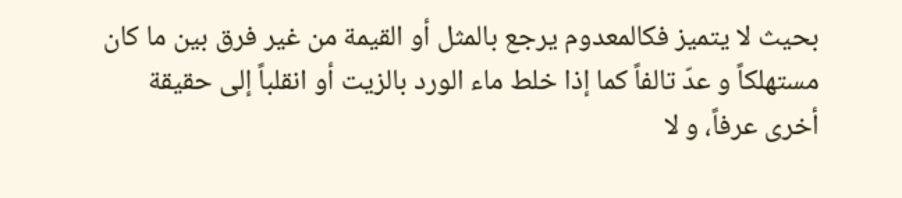بحيث لا يتميز فكالمعدوم يرجع بالمثل أو القيمة من غير فرق بين ما كان مستهلكاً و عدّ تالفاً كما إذا خلط ماء الورد بالزيت أو انقلباً إلى حقيقة أخرى عرفاً، و لا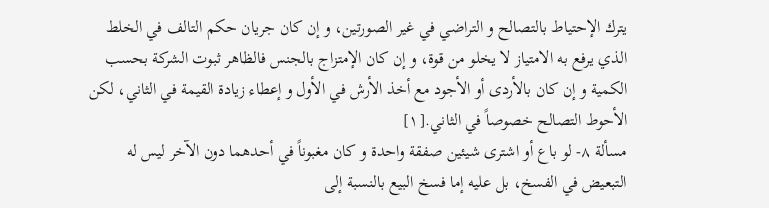يترك الإحتياط بالتصالح و التراضي في غير الصورتين، و إن كان جريان حكم التالف في الخلط الذي يرفع به الامتياز لا يخلو من قوة، و إن كان الإمتزاج بالجنس فالظاهر ثبوت الشركة بحسب الكمية و إن كان بالأردى أو الأجود مع أخذ الأرش في الأول و إعطاء زيادة القيمة في الثاني، لكن الأحوط التصالح خصوصاً في الثاني.[١]
مسألة ٨- لو باع أو اشترى شيئين صفقة واحدة و كان مغبوناً في أحدهما دون الآخر ليس له التبعيض في الفسخ، بل عليه إما فسخ البيع بالنسبة إلى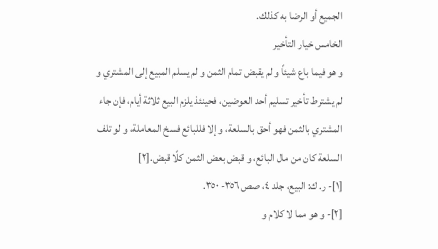الجميع أو الرضا به كذلك.
الخامس خيار التأخير
و هو فيما باع شيئاً و لم يقبض تمام الثمن و لم يسلم المبيع إلى المشتري و لم يشترط تأخير تسليم أحد العوضين، فحينئذ يلزم البيع ثلاثة أيام، فإن جاء المشتري بالثمن فهو أحق بالسلعة، و إلا فللبائع فسخ المعاملة، و لو تلف السلعة كان من مال البائع، و قبض بعض الثمن كلًا قبض.[٢]
[١]- ر. ك: البيع، جلد ٤، صص ٣٥٦- ٣٥٠.
[٢]- و هو مما لا كلام و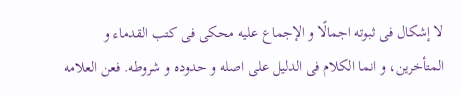لا إشكال فى ثبوته اجمالًا و الإجماع عليه محكى فى كتب القدماء و المتأخرين، و انما الكلام فى الدليل على اصله و حدوده و شروطه. فعن العلامه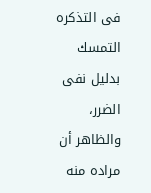فى التذكره التمسك بدليل نفى الضرر، والظاهر أن مراده منه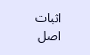اثبات اصل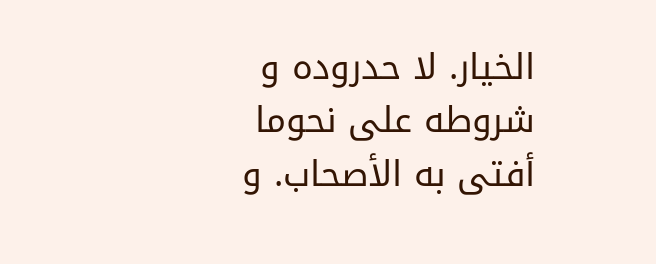الخيار. لا حدروده و شروطه على نحوما أفتى به الأصحاب. و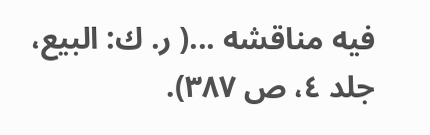فيه مناقشه ...( ر. ك: البيع، جلد ٤، ص ٣٨٧).